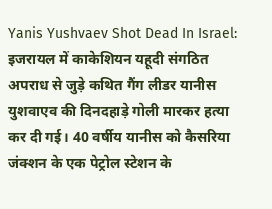Yanis Yushvaev Shot Dead In Israel: इजरायल में काकेशियन यहूदी संगठित अपराध से जुड़े कथित गैंग लीडर यानीस युशवाएव की दिनदहाड़े गोली मारकर हत्या कर दी गई। 40 वर्षीय यानीस को कैसरिया जंक्शन के एक पेट्रोल स्टेशन के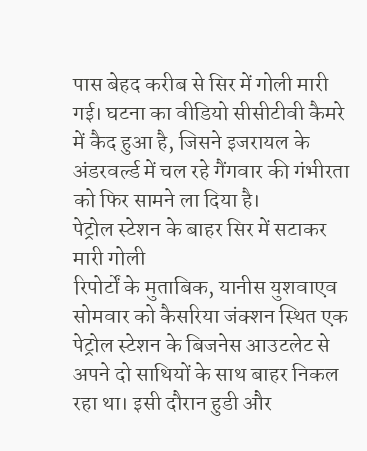पास बेहद करीब से सिर में गोली मारी गई। घटना का वीडियो सीसीटीवी कैमरे में कैद हुआ है, जिसने इजरायल के अंडरवर्ल्ड में चल रहे गैंगवार की गंभीरता को फिर सामने ला दिया है।
पेट्रोल स्टेशन के बाहर सिर में सटाकर मारी गोली
रिपोर्टों के मुताबिक, यानीस युशवाएव सोमवार को कैसरिया जंक्शन स्थित एक पेट्रोल स्टेशन के बिजनेस आउटलेट से अपने दो साथियों के साथ बाहर निकल रहा था। इसी दौरान हुडी और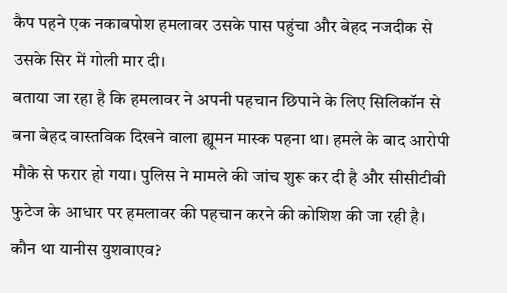कैप पहने एक नकाबपोश हमलावर उसके पास पहुंचा और बेहद नजदीक से उसके सिर में गोली मार दी।
बताया जा रहा है कि हमलावर ने अपनी पहचान छिपाने के लिए सिलिकॉन से बना बेहद वास्तविक दिखने वाला ह्यूमन मास्क पहना था। हमले के बाद आरोपी मौके से फरार हो गया। पुलिस ने मामले की जांच शुरू कर दी है और सीसीटीवी फुटेज के आधार पर हमलावर की पहचान करने की कोशिश की जा रही है।
कौन था यानीस युशवाएव?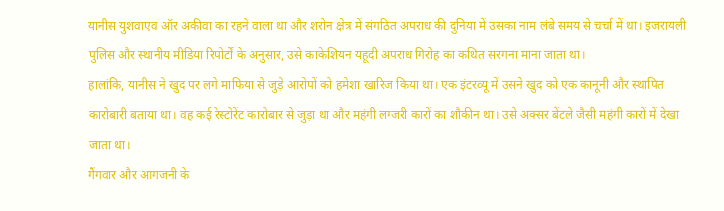यानीस युशवाएव ऑर अकीवा का रहने वाला था और शरोन क्षेत्र में संगठित अपराध की दुनिया में उसका नाम लंबे समय से चर्चा में था। इजरायली पुलिस और स्थानीय मीडिया रिपोर्टों के अनुसार, उसे काकेशियन यहूदी अपराध गिरोह का कथित सरगना माना जाता था।
हालांकि, यानीस ने खुद पर लगे माफिया से जुड़े आरोपों को हमेशा खारिज किया था। एक इंटरव्यू में उसने खुद को एक कानूनी और स्थापित कारोबारी बताया था। वह कई रेस्टोरेंट कारोबार से जुड़ा था और महंगी लग्जरी कारों का शौकीन था। उसे अक्सर बेंटले जैसी महंगी कारों में देखा जाता था।
गैंगवार और आगजनी के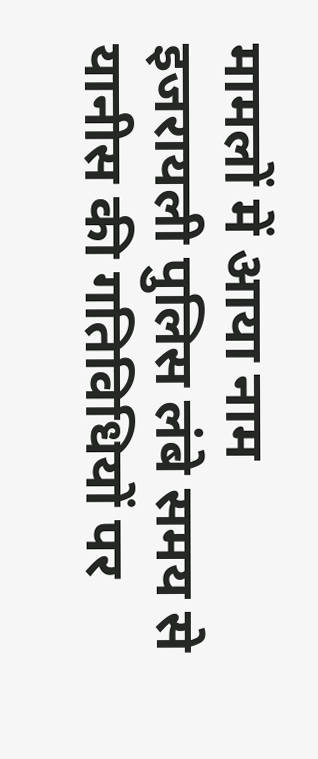मामलों में आया नाम
इजरायली पुलिस लंबे समय से यानीस की गतिविधियों पर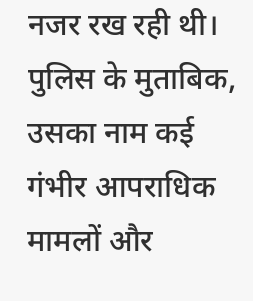नजर रख रही थी। पुलिस के मुताबिक, उसका नाम कई गंभीर आपराधिक मामलों और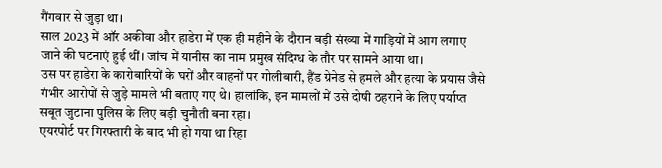गैंगवार से जुड़ा था।
साल 2023 में ऑर अकीवा और हाडेरा में एक ही महीने के दौरान बड़ी संख्या में गाड़ियों में आग लगाए जाने की घटनाएं हुई थीं। जांच में यानीस का नाम प्रमुख संदिग्ध के तौर पर सामने आया था।
उस पर हाडेरा के कारोबारियों के घरों और वाहनों पर गोलीबारी, हैंड ग्रेनेड से हमले और हत्या के प्रयास जैसे गंभीर आरोपों से जुड़े मामले भी बताए गए थे। हालांकि, इन मामलों में उसे दोषी ठहराने के लिए पर्याप्त सबूत जुटाना पुलिस के लिए बड़ी चुनौती बना रहा।
एयरपोर्ट पर गिरफ्तारी के बाद भी हो गया था रिहा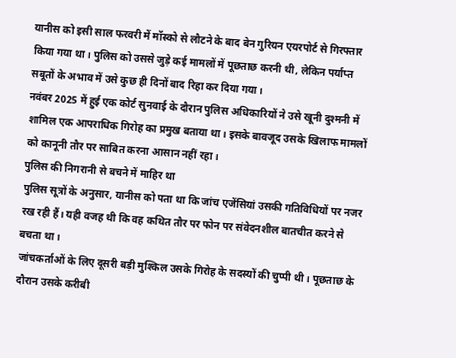यानीस को इसी साल फरवरी में मॉस्को से लौटने के बाद बेन गुरियन एयरपोर्ट से गिरफ्तार किया गया था। पुलिस को उससे जुड़े कई मामलों में पूछताछ करनी थी, लेकिन पर्याप्त सबूतों के अभाव में उसे कुछ ही दिनों बाद रिहा कर दिया गया।
नवंबर 2025 में हुई एक कोर्ट सुनवाई के दौरान पुलिस अधिकारियों ने उसे खूनी दुश्मनी में शामिल एक आपराधिक गिरोह का प्रमुख बताया था। इसके बावजूद उसके खिलाफ मामलों को कानूनी तौर पर साबित करना आसान नहीं रहा।
पुलिस की निगरानी से बचने में माहिर था
पुलिस सूत्रों के अनुसार, यानीस को पता था कि जांच एजेंसियां उसकी गतिविधियों पर नजर रख रही हैं। यही वजह थी कि वह कथित तौर पर फोन पर संवेदनशील बातचीत करने से बचता था।
जांचकर्ताओं के लिए दूसरी बड़ी मुश्किल उसके गिरोह के सदस्यों की चुप्पी थी। पूछताछ के दौरान उसके करीबी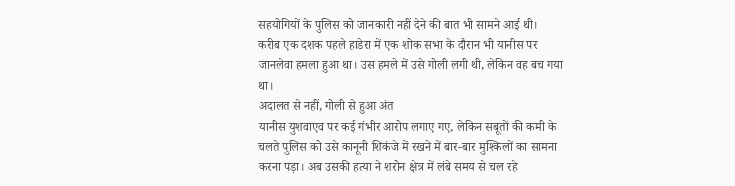सहयोगियों के पुलिस को जानकारी नहीं देने की बात भी सामने आई थी।
करीब एक दशक पहले हाडेरा में एक शोक सभा के दौरान भी यानीस पर जानलेवा हमला हुआ था। उस हमले में उसे गोली लगी थी, लेकिन वह बच गया था।
अदालत से नहीं, गोली से हुआ अंत
यानीस युशवाएव पर कई गंभीर आरोप लगाए गए, लेकिन सबूतों की कमी के चलते पुलिस को उसे कानूनी शिकंजे में रखने में बार-बार मुश्किलों का सामना करना पड़ा। अब उसकी हत्या ने शरोन क्षेत्र में लंबे समय से चल रहे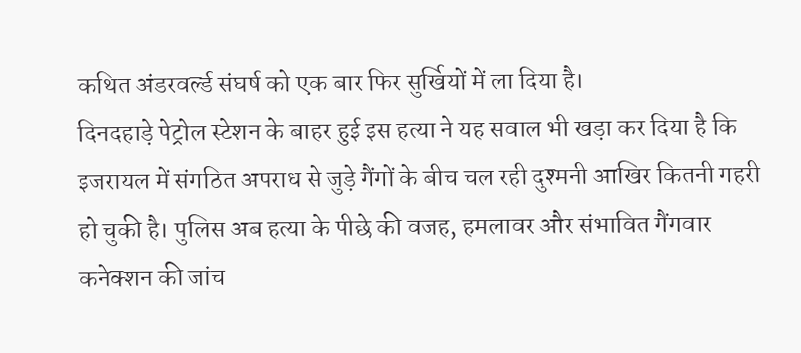कथित अंडरवर्ल्ड संघर्ष को एक बार फिर सुर्खियों में ला दिया है।
दिनदहाड़े पेट्रोल स्टेशन के बाहर हुई इस हत्या ने यह सवाल भी खड़ा कर दिया है कि इजरायल में संगठित अपराध से जुड़े गैंगों के बीच चल रही दुश्मनी आखिर कितनी गहरी हो चुकी है। पुलिस अब हत्या के पीछे की वजह, हमलावर और संभावित गैंगवार कनेक्शन की जांच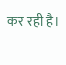कर रही है।